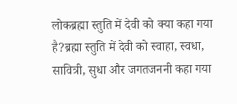लोकब्रह्मा स्तुति में देवी को क्या कहा गया है?ब्रह्मा स्तुति में देवी को स्वाहा, स्वधा, सावित्री, सुधा और जगतजननी कहा गया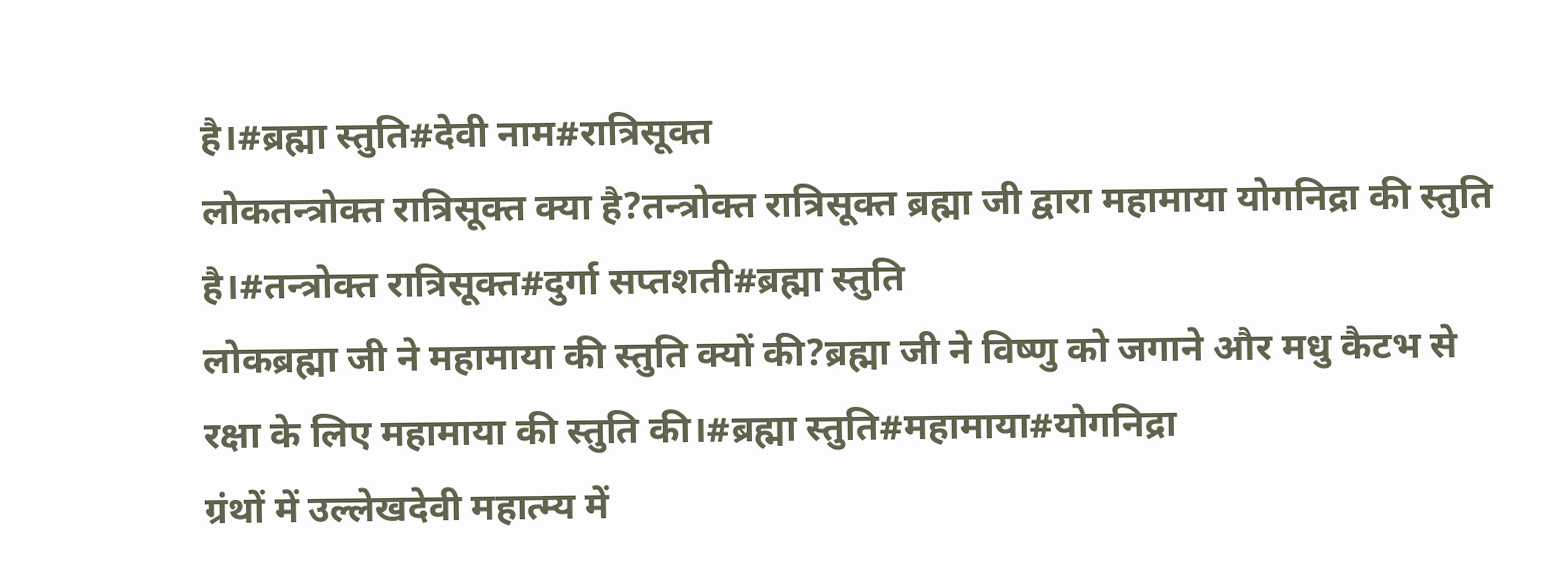है।#ब्रह्मा स्तुति#देवी नाम#रात्रिसूक्त
लोकतन्त्रोक्त रात्रिसूक्त क्या है?तन्त्रोक्त रात्रिसूक्त ब्रह्मा जी द्वारा महामाया योगनिद्रा की स्तुति है।#तन्त्रोक्त रात्रिसूक्त#दुर्गा सप्तशती#ब्रह्मा स्तुति
लोकब्रह्मा जी ने महामाया की स्तुति क्यों की?ब्रह्मा जी ने विष्णु को जगाने और मधु कैटभ से रक्षा के लिए महामाया की स्तुति की।#ब्रह्मा स्तुति#महामाया#योगनिद्रा
ग्रंथों में उल्लेखदेवी महात्म्य में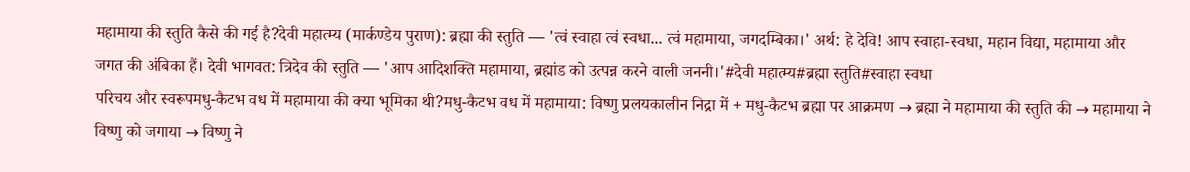महामाया की स्तुति कैसे की गई है?देवी महात्म्य (मार्कण्डेय पुराण): ब्रह्मा की स्तुति — 'त्वं स्वाहा त्वं स्वधा... त्वं महामाया, जगदम्बिका।' अर्थ: हे देवि! आप स्वाहा-स्वधा, महान विद्या, महामाया और जगत की अंबिका हैं। देवी भागवत: त्रिदेव की स्तुति — 'आप आदिशक्ति महामाया, ब्रह्मांड को उत्पन्न करने वाली जननी।'#देवी महात्म्य#ब्रह्मा स्तुति#स्वाहा स्वधा
परिचय और स्वरूपमधु-कैटभ वध में महामाया की क्या भूमिका थी?मधु-कैटभ वध में महामाया: विष्णु प्रलयकालीन निद्रा में + मधु-कैटभ ब्रह्मा पर आक्रमण → ब्रह्मा ने महामाया की स्तुति की → महामाया ने विष्णु को जगाया → विष्णु ने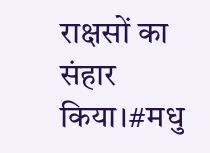राक्षसों का संहार किया।#मधु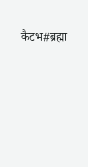कैटभ#ब्रह्मा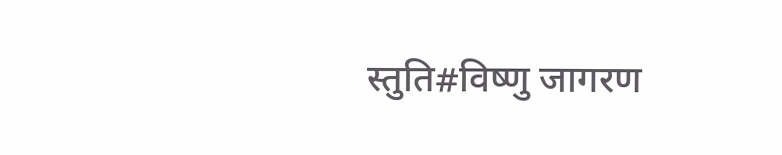स्तुति#विष्णु जागरण